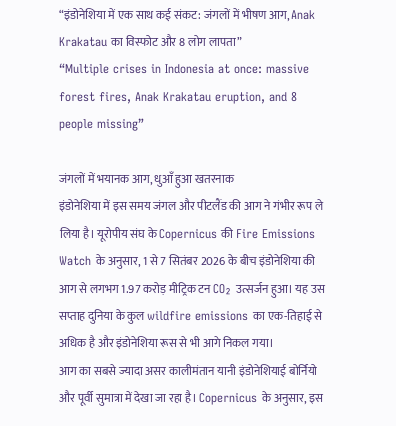“इंडोनेशिया में एक साथ कई संकट: जंगलों में भीषण आग, Anak Krakatau का विस्फोट और 8 लोग लापता”
“Multiple crises in Indonesia at once: massive forest fires, Anak Krakatau eruption, and 8 people missing”

जंगलों में भयानक आग, धुआँ हुआ खतरनाक
इंडोनेशिया में इस समय जंगल और पीटलैंड की आग ने गंभीर रूप ले लिया है। यूरोपीय संघ के Copernicus की Fire Emissions Watch के अनुसार, 1 से 7 सितंबर 2026 के बीच इंडोनेशिया की आग से लगभग 1.97 करोड़ मीट्रिक टन CO₂ उत्सर्जन हुआ। यह उस सप्ताह दुनिया के कुल wildfire emissions का एक-तिहाई से अधिक है और इंडोनेशिया रूस से भी आगे निकल गया।
आग का सबसे ज्यादा असर कालीमंतान यानी इंडोनेशियाई बोर्नियो और पूर्वी सुमात्रा में देखा जा रहा है। Copernicus के अनुसार, इस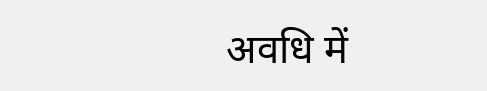अवधि में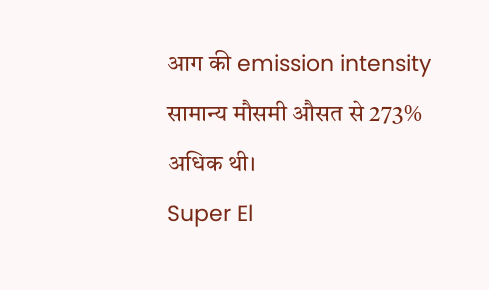आग की emission intensity सामान्य मौसमी औसत से 273% अधिक थी।
Super El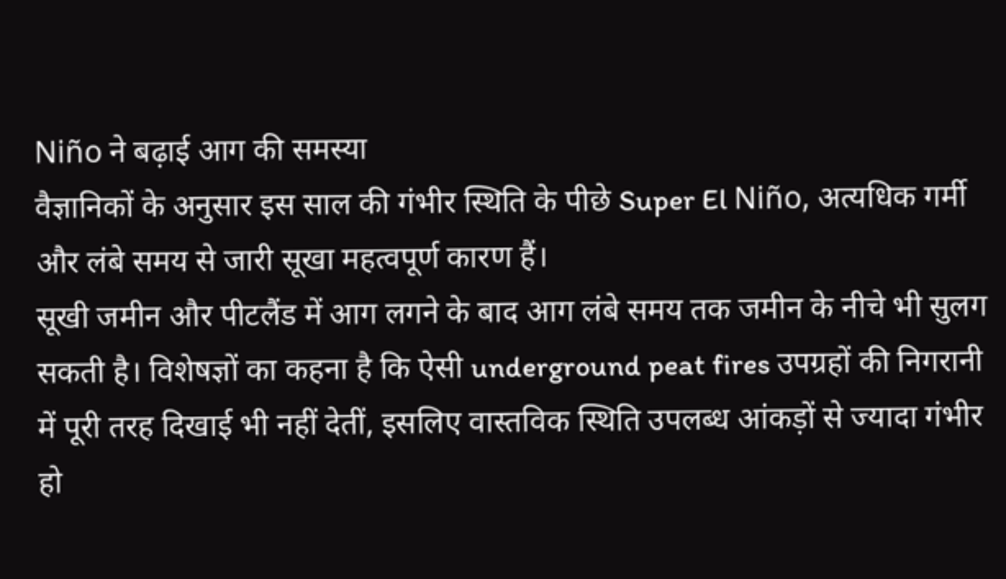Niño ने बढ़ाई आग की समस्या
वैज्ञानिकों के अनुसार इस साल की गंभीर स्थिति के पीछे Super El Niño, अत्यधिक गर्मी और लंबे समय से जारी सूखा महत्वपूर्ण कारण हैं।
सूखी जमीन और पीटलैंड में आग लगने के बाद आग लंबे समय तक जमीन के नीचे भी सुलग सकती है। विशेषज्ञों का कहना है कि ऐसी underground peat fires उपग्रहों की निगरानी में पूरी तरह दिखाई भी नहीं देतीं, इसलिए वास्तविक स्थिति उपलब्ध आंकड़ों से ज्यादा गंभीर हो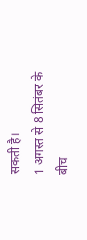सकती है।
1 अगस्त से 8 सितंबर के बीच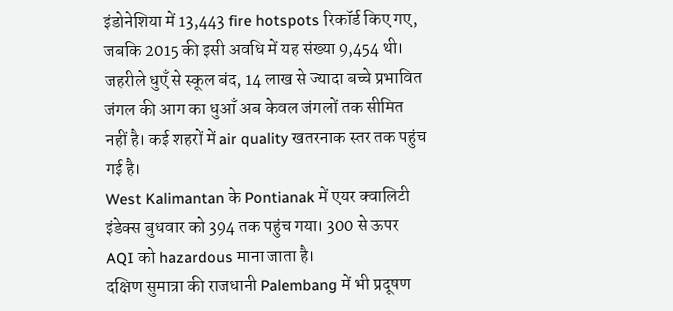इंडोनेशिया में 13,443 fire hotspots रिकॉर्ड किए गए, जबकि 2015 की इसी अवधि में यह संख्या 9,454 थी।
जहरीले धुएँ से स्कूल बंद, 14 लाख से ज्यादा बच्चे प्रभावित
जंगल की आग का धुआँ अब केवल जंगलों तक सीमित नहीं है। कई शहरों में air quality खतरनाक स्तर तक पहुंच गई है।
West Kalimantan के Pontianak में एयर क्वालिटी इंडेक्स बुधवार को 394 तक पहुंच गया। 300 से ऊपर AQI को hazardous माना जाता है।
दक्षिण सुमात्रा की राजधानी Palembang में भी प्रदूषण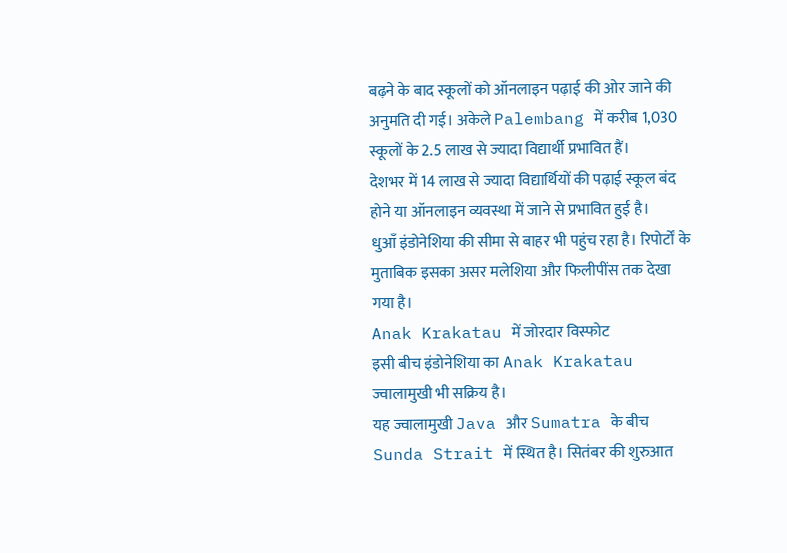बढ़ने के बाद स्कूलों को ऑनलाइन पढ़ाई की ओर जाने की अनुमति दी गई। अकेले Palembang में करीब 1,030 स्कूलों के 2.5 लाख से ज्यादा विद्यार्थी प्रभावित हैं।
देशभर में 14 लाख से ज्यादा विद्यार्थियों की पढ़ाई स्कूल बंद होने या ऑनलाइन व्यवस्था में जाने से प्रभावित हुई है।
धुआँ इंडोनेशिया की सीमा से बाहर भी पहुंच रहा है। रिपोर्टों के मुताबिक इसका असर मलेशिया और फिलीपींस तक देखा गया है।
Anak Krakatau में जोरदार विस्फोट
इसी बीच इंडोनेशिया का Anak Krakatau ज्वालामुखी भी सक्रिय है।
यह ज्वालामुखी Java और Sumatra के बीच Sunda Strait में स्थित है। सितंबर की शुरुआत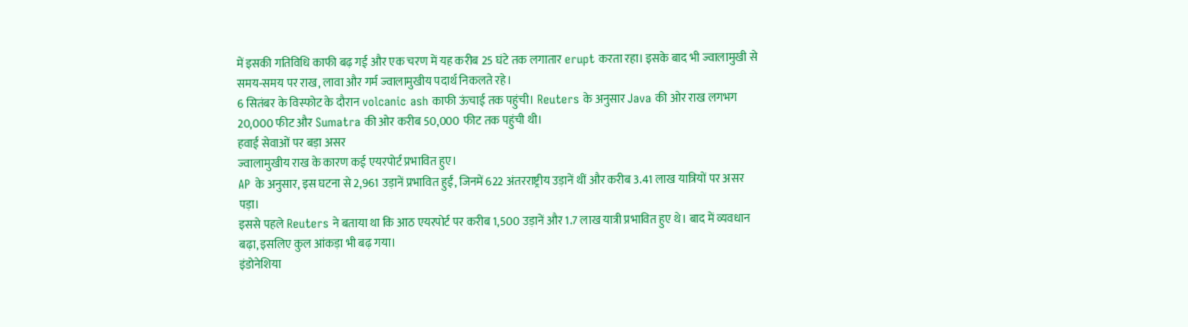में इसकी गतिविधि काफी बढ़ गई और एक चरण में यह करीब 25 घंटे तक लगातार erupt करता रहा। इसके बाद भी ज्वालामुखी से समय-समय पर राख, लावा और गर्म ज्वालामुखीय पदार्थ निकलते रहे।
6 सितंबर के विस्फोट के दौरान volcanic ash काफी ऊंचाई तक पहुंची। Reuters के अनुसार Java की ओर राख लगभग 20,000 फीट और Sumatra की ओर करीब 50,000 फीट तक पहुंची थी।
हवाई सेवाओं पर बड़ा असर
ज्वालामुखीय राख के कारण कई एयरपोर्ट प्रभावित हुए।
AP के अनुसार, इस घटना से 2,961 उड़ानें प्रभावित हुईं, जिनमें 622 अंतरराष्ट्रीय उड़ानें थीं और करीब 3.41 लाख यात्रियों पर असर पड़ा।
इससे पहले Reuters ने बताया था कि आठ एयरपोर्ट पर करीब 1,500 उड़ानें और 1.7 लाख यात्री प्रभावित हुए थे। बाद में व्यवधान बढ़ा, इसलिए कुल आंकड़ा भी बढ़ गया।
इंडोनेशिया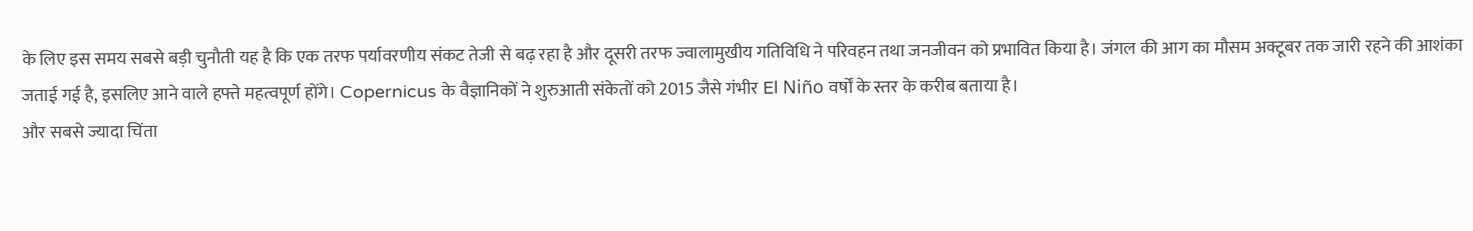के लिए इस समय सबसे बड़ी चुनौती यह है कि एक तरफ पर्यावरणीय संकट तेजी से बढ़ रहा है और दूसरी तरफ ज्वालामुखीय गतिविधि ने परिवहन तथा जनजीवन को प्रभावित किया है। जंगल की आग का मौसम अक्टूबर तक जारी रहने की आशंका जताई गई है, इसलिए आने वाले हफ्ते महत्वपूर्ण होंगे। Copernicus के वैज्ञानिकों ने शुरुआती संकेतों को 2015 जैसे गंभीर El Niño वर्षों के स्तर के करीब बताया है।
और सबसे ज्यादा चिंता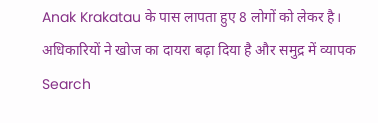Anak Krakatau के पास लापता हुए 8 लोगों को लेकर है। अधिकारियों ने खोज का दायरा बढ़ा दिया है और समुद्र में व्यापक Search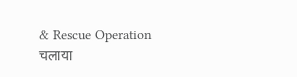& Rescue Operation चलाया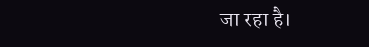जा रहा है।